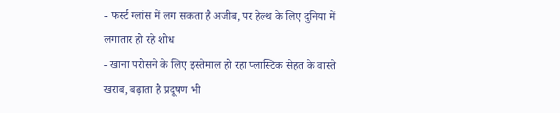- फर्स्ट ग्लांस में लग सकता है अजीब, पर हेल्थ के लिए दुनिया में लगातार हो रहे शोध
- खाना परोसने के लिए इस्तेमाल हो रहा प्लास्टिक सेहत के वास्ते खराब, बढ़ाता है प्रदूषण भी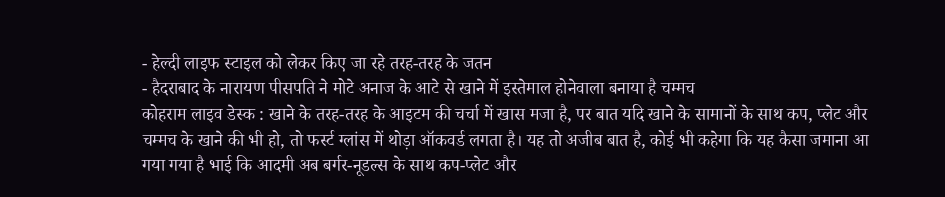- हेल्दी लाइफ स्टाइल को लेकर किए जा रहे तरह-तरह के जतन
- हैदराबाद के नारायण पीसपति ने मोटे अनाज के आटे से खाने में इस्तेमाल होनेवाला बनाया है चम्मच
कोहराम लाइव डेस्क : खाने के तरह-तरह के आइटम की चर्चा में खास मजा है, पर बात यदि खाने के सामानों के साथ कप, प्लेट और चम्मच के खाने की भी हो, तो फर्स्ट ग्लांस में थोड़ा ऑकवर्ड लगता है। यह तो अजीब बात है, कोई भी कहेगा कि यह कैसा जमाना आ गया गया है भाई कि आदमी अब बर्गर-नूडल्स के साथ कप-प्लेट और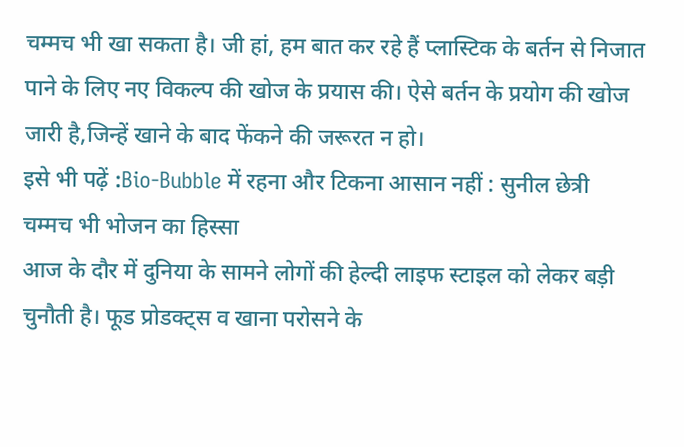चम्मच भी खा सकता है। जी हां, हम बात कर रहे हैं प्लास्टिक के बर्तन से निजात पाने के लिए नए विकल्प की खोज के प्रयास की। ऐसे बर्तन के प्रयोग की खोज जारी है,जिन्हें खाने के बाद फेंकने की जरूरत न हो।
इसे भी पढ़ें :Bio-Bubble में रहना और टिकना आसान नहीं : सुनील छेत्री
चम्मच भी भोजन का हिस्सा
आज के दौर में दुनिया के सामने लोगों की हेल्दी लाइफ स्टाइल को लेकर बड़ी चुनौती है। फूड प्रोडक्ट्स व खाना परोसने के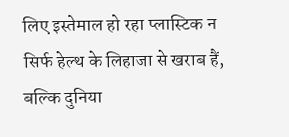लिए इस्तेमाल हो रहा प्लास्टिक न सिर्फ हेल्थ के लिहाजा से खराब हैं, बल्कि दुनिया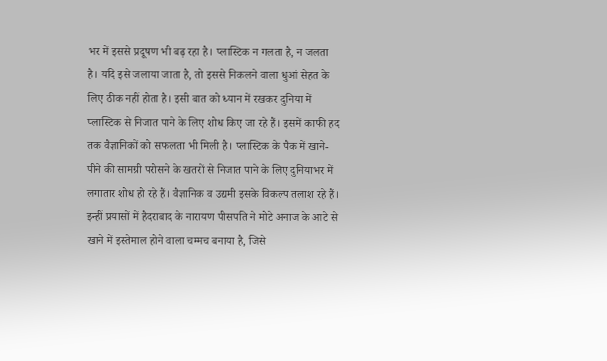भर में इससे प्रदूषण भी बढ़ रहा है। प्लास्टिक न गलता है, न जलता है। यदि इसे जलाया जाता है, तो इससे निकलने वाला धुआं सेहत के लिए ठीक नहीं होता है। इसी बात को ध्यान में रखकर दुनिया में प्लास्टिक से निजात पाने के लिए शोध किए जा रहे हैं। इसमें काफी हद तक वैज्ञानिकों को सफलता भी मिली है। प्लास्टिक के पैक में खाने-पीने की सामग्री परोसने के खतरों से निजात पाने के लिए दुनियाभर में लगातार शोध हो रहे हैं। वैज्ञानिक व उद्यमी इसके विकल्प तलाश रहे हैं। इन्हीं प्रयासों में हैदराबाद के नारायण पीसपति ने मोटे अनाज के आटे से खाने में इस्तेमाल होने वाला चम्मच बनाया है, जिसे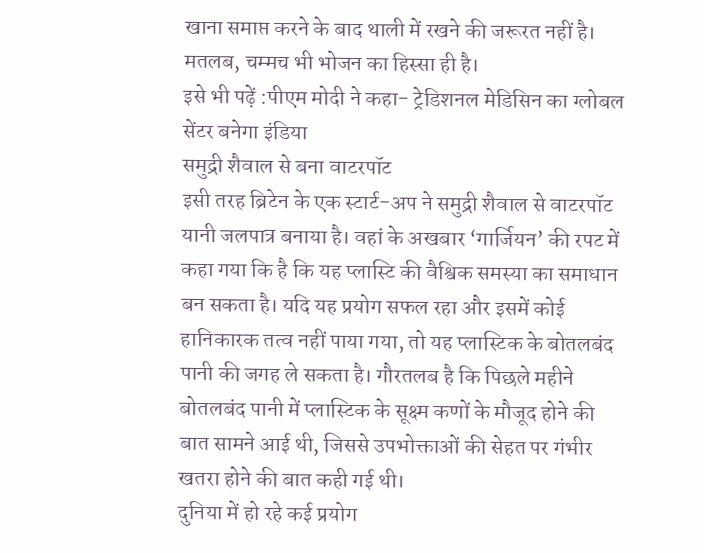खाना समाप्त करने के बाद थाली में रखने की जरूरत नहीं है। मतलब, चम्मच भी भोजन का हिस्सा ही है।
इसे भी पढ़ें :पीएम मोदी ने कहा- ट्रेडिशनल मेडिसिन का ग्लोबल सेंटर बनेगा इंडिया
समुद्री शैवाल से बना वाटरपॉट
इसी तरह ब्रिटेन के एक स्टार्ट-अप ने समुद्री शैवाल से वाटरपॉट यानी जलपात्र बनाया है। वहां के अखबार ‘गार्जियन’ की रपट में कहा गया कि है कि यह प्लास्टि की वैश्विक समस्या का समाधान बन सकता है। यदि यह प्रयोग सफल रहा और इसमें कोई हानिकारक तत्व नहीं पाया गया, तो यह प्लास्टिक के बोतलबंद पानी की जगह ले सकता है। गौरतलब है कि पिछले महीने बोतलबंद पानी में प्लास्टिक के सूक्ष्म कणों के मौजूद होने की बात सामने आई थी, जिससे उपभोक्ताओं की सेहत पर गंभीर खतरा होने की बात कही गई थी।
दुनिया में हो रहे कई प्रयोग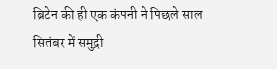ब्रिटेन की ही एक कंपनी ने पिछले साल सितंबर में समुद्री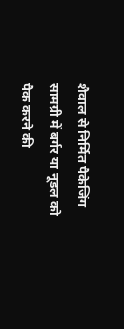शैवाल से निर्मित पैकेजिंग सामग्री में बर्गर या नूडल को पैक करने की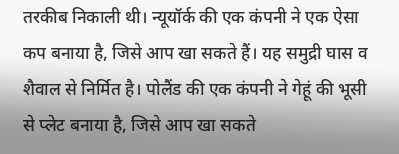तरकीब निकाली थी। न्यूयॉर्क की एक कंपनी ने एक ऐसा कप बनाया है, जिसे आप खा सकते हैं। यह समुद्री घास व शैवाल से निर्मित है। पोलैंड की एक कंपनी ने गेहूं की भूसी से प्लेट बनाया है, जिसे आप खा सकते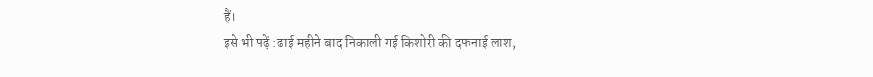हैं।
इसे भी पढ़ें :ढाई महीने बाद निकाली गई किशोरी की दफनाई लाश,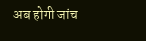अब होगी जांच